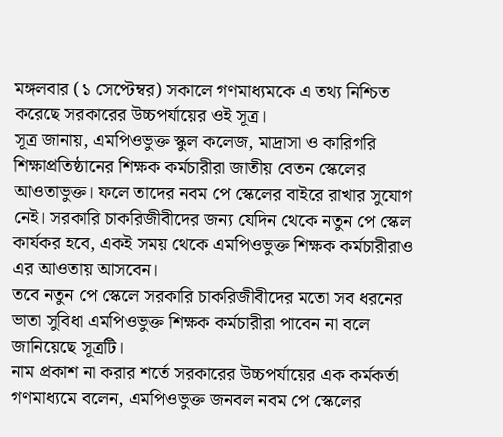মঙ্গলবার (১ সেপ্টেম্বর) সকালে গণমাধ্যমকে এ তথ্য নিশ্চিত করেছে সরকারের উচ্চপর্যায়ের ওই সূত্র।
সূত্র জানায়, এমপিওভুক্ত স্কুল কলেজ, মাদ্রাসা ও কারিগরি শিক্ষাপ্রতিষ্ঠানের শিক্ষক কর্মচারীরা জাতীয় বেতন স্কেলের আওতাভুক্ত। ফলে তাদের নবম পে স্কেলের বাইরে রাখার সুযোগ নেই। সরকারি চাকরিজীবীদের জন্য যেদিন থেকে নতুন পে স্কেল কার্যকর হবে, একই সময় থেকে এমপিওভুক্ত শিক্ষক কর্মচারীরাও এর আওতায় আসবেন।
তবে নতুন পে স্কেলে সরকারি চাকরিজীবীদের মতো সব ধরনের ভাতা সুবিধা এমপিওভুক্ত শিক্ষক কর্মচারীরা পাবেন না বলে জানিয়েছে সূত্রটি।
নাম প্রকাশ না করার শর্তে সরকারের উচ্চপর্যায়ের এক কর্মকর্তা গণমাধ্যমে বলেন, এমপিওভুক্ত জনবল নবম পে স্কেলের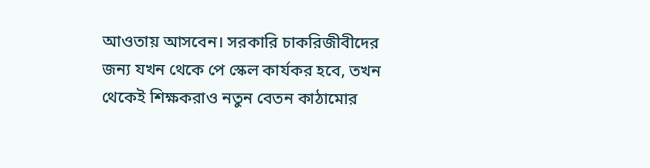আওতায় আসবেন। সরকারি চাকরিজীবীদের জন্য যখন থেকে পে স্কেল কার্যকর হবে, তখন থেকেই শিক্ষকরাও নতুন বেতন কাঠামোর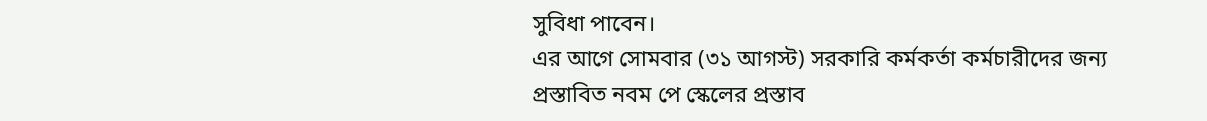সুবিধা পাবেন।
এর আগে সোমবার (৩১ আগস্ট) সরকারি কর্মকর্তা কর্মচারীদের জন্য প্রস্তাবিত নবম পে স্কেলের প্রস্তাব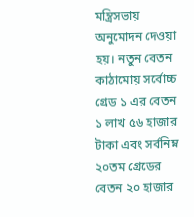মন্ত্রিসভায় অনুমোদন দেওয়া হয়। নতুন বেতন কাঠামোয় সর্বোচ্চ গ্রেড ১ এর বেতন ১ লাখ ৫৬ হাজার টাকা এবং সর্বনিম্ন ২০তম গ্রেডের বেতন ২০ হাজার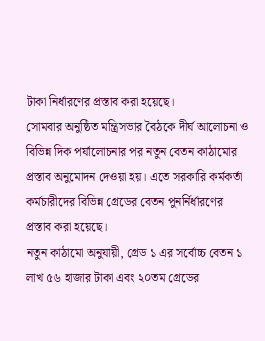টাকা নির্ধারণের প্রস্তাব করা হয়েছে।
সোমবার অনুষ্ঠিত মন্ত্রিসভার বৈঠকে দীর্ঘ আলোচনা ও বিভিন্ন দিক পর্যালোচনার পর নতুন বেতন কাঠামোর প্রস্তাব অনুমোদন দেওয়া হয়। এতে সরকারি কর্মকর্তা কর্মচারীদের বিভিন্ন গ্রেডের বেতন পুনর্নির্ধারণের প্রস্তাব করা হয়েছে।
নতুন কাঠামো অনুযায়ী, গ্রেড ১ এর সর্বোচ্চ বেতন ১ লাখ ৫৬ হাজার টাকা এবং ২০তম গ্রেডের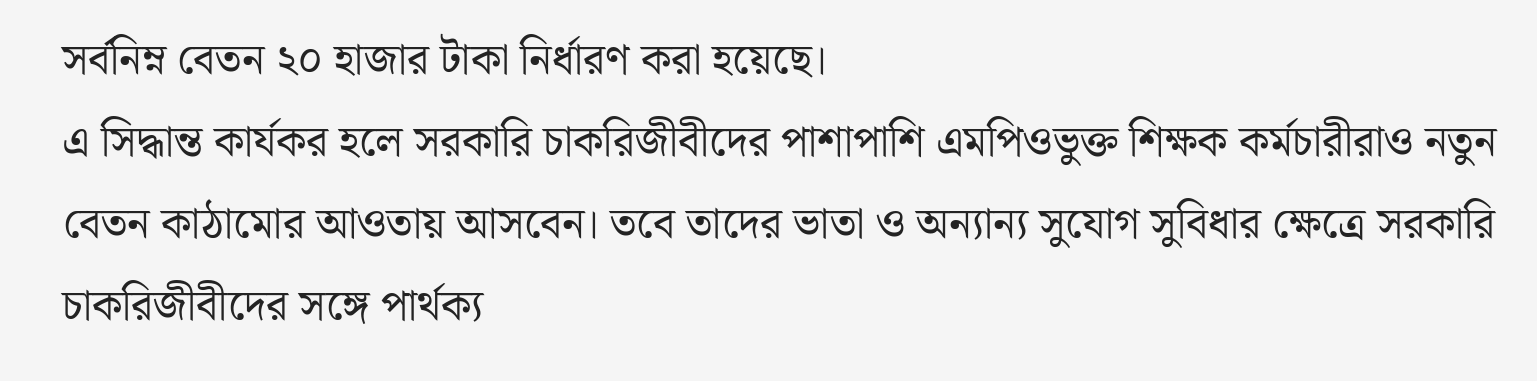সর্বনিম্ন বেতন ২০ হাজার টাকা নির্ধারণ করা হয়েছে।
এ সিদ্ধান্ত কার্যকর হলে সরকারি চাকরিজীবীদের পাশাপাশি এমপিওভুক্ত শিক্ষক কর্মচারীরাও নতুন বেতন কাঠামোর আওতায় আসবেন। তবে তাদের ভাতা ও অন্যান্য সুযোগ সুবিধার ক্ষেত্রে সরকারি চাকরিজীবীদের সঙ্গে পার্থক্য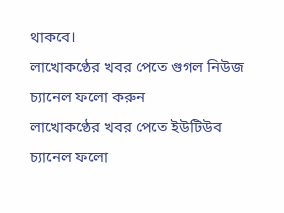থাকবে।
লাখোকণ্ঠের খবর পেতে গুগল নিউজ চ্যানেল ফলো করুন
লাখোকণ্ঠের খবর পেতে ইউটিউব চ্যানেল ফলো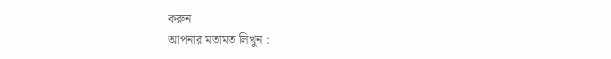করুন
আপনার মতামত লিখুন :